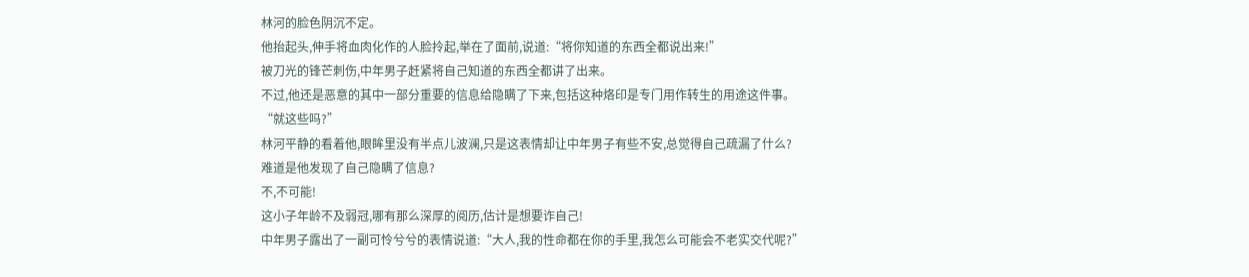林河的脸色阴沉不定。
他抬起头,伸手将血肉化作的人脸拎起,举在了面前,说道:“将你知道的东西全都说出来!”
被刀光的锋芒刺伤,中年男子赶紧将自己知道的东西全都讲了出来。
不过,他还是恶意的其中一部分重要的信息给隐瞒了下来,包括这种烙印是专门用作转生的用途这件事。
“就这些吗?”
林河平静的看着他,眼眸里没有半点儿波澜,只是这表情却让中年男子有些不安,总觉得自己疏漏了什么?
难道是他发现了自己隐瞒了信息?
不,不可能!
这小子年龄不及弱冠,哪有那么深厚的阅历,估计是想要诈自己!
中年男子露出了一副可怜兮兮的表情说道:“大人,我的性命都在你的手里,我怎么可能会不老实交代呢?”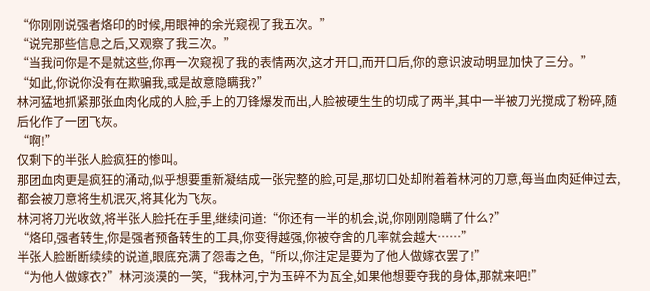“你刚刚说强者烙印的时候,用眼神的余光窥视了我五次。”
“说完那些信息之后,又观察了我三次。”
“当我问你是不是就这些,你再一次窥视了我的表情两次,这才开口,而开口后,你的意识波动明显加快了三分。”
“如此,你说你没有在欺骗我,或是故意隐瞒我?”
林河猛地抓紧那张血肉化成的人脸,手上的刀锋爆发而出,人脸被硬生生的切成了两半,其中一半被刀光搅成了粉碎,随后化作了一团飞灰。
“啊!”
仅剩下的半张人脸疯狂的惨叫。
那团血肉更是疯狂的涌动,似乎想要重新凝结成一张完整的脸,可是,那切口处却附着着林河的刀意,每当血肉延伸过去,都会被刀意将生机泯灭,将其化为飞灰。
林河将刀光收敛,将半张人脸托在手里,继续问道:“你还有一半的机会,说,你刚刚隐瞒了什么?”
“烙印,强者转生,你是强者预备转生的工具,你变得越强,你被夺舍的几率就会越大……”
半张人脸断断续续的说道,眼底充满了怨毒之色,“所以,你注定是要为了他人做嫁衣罢了!”
“为他人做嫁衣?”林河淡漠的一笑,“我林河,宁为玉碎不为瓦全,如果他想要夺我的身体,那就来吧!”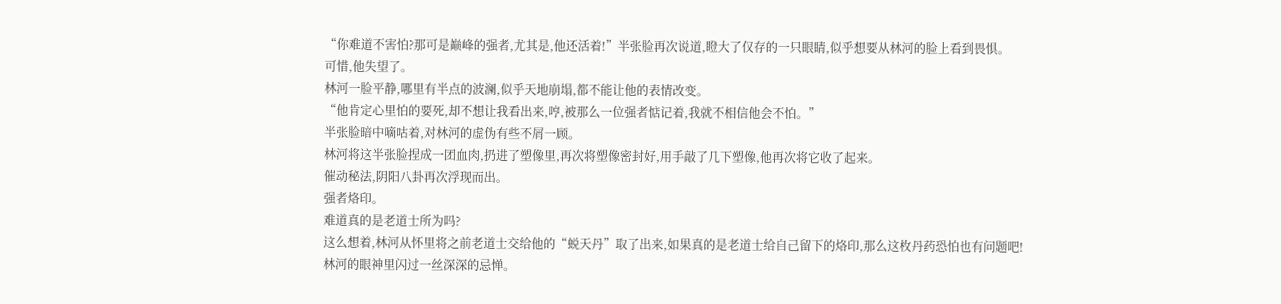“你难道不害怕?那可是巅峰的强者,尤其是,他还活着!”半张脸再次说道,瞪大了仅存的一只眼睛,似乎想要从林河的脸上看到畏惧。
可惜,他失望了。
林河一脸平静,哪里有半点的波澜,似乎天地崩塌,都不能让他的表情改变。
“他肯定心里怕的要死,却不想让我看出来,哼,被那么一位强者惦记着,我就不相信他会不怕。”
半张脸暗中嘀咕着,对林河的虚伪有些不屑一顾。
林河将这半张脸捏成一团血肉,扔进了塑像里,再次将塑像密封好,用手敲了几下塑像,他再次将它收了起来。
催动秘法,阴阳八卦再次浮现而出。
强者烙印。
难道真的是老道士所为吗?
这么想着,林河从怀里将之前老道士交给他的“蜕天丹”取了出来,如果真的是老道士给自己留下的烙印,那么这枚丹药恐怕也有问题吧!
林河的眼神里闪过一丝深深的忌惮。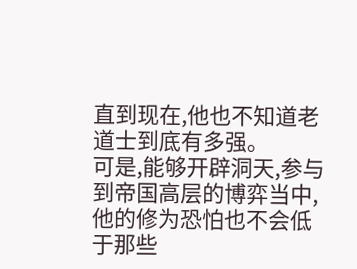直到现在,他也不知道老道士到底有多强。
可是,能够开辟洞天,参与到帝国高层的博弈当中,他的修为恐怕也不会低于那些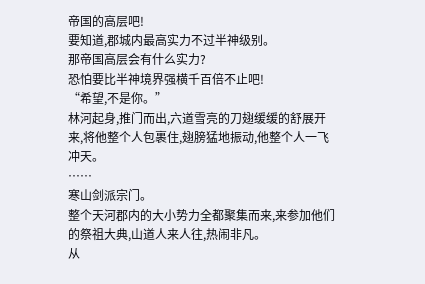帝国的高层吧!
要知道,郡城内最高实力不过半神级别。
那帝国高层会有什么实力?
恐怕要比半神境界强横千百倍不止吧!
“希望,不是你。”
林河起身,推门而出,六道雪亮的刀翅缓缓的舒展开来,将他整个人包裹住,翅膀猛地振动,他整个人一飞冲天。
……
寒山剑派宗门。
整个天河郡内的大小势力全都聚集而来,来参加他们的祭祖大典,山道人来人往,热闹非凡。
从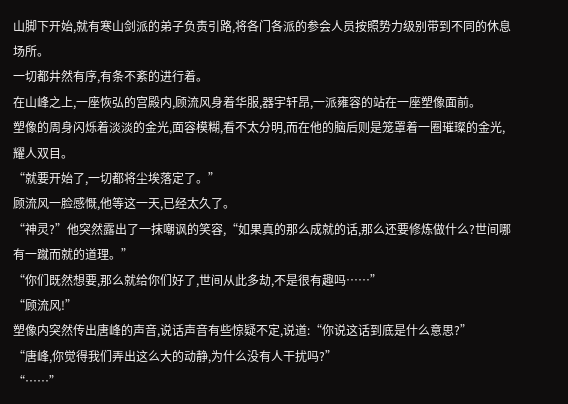山脚下开始,就有寒山剑派的弟子负责引路,将各门各派的参会人员按照势力级别带到不同的休息场所。
一切都井然有序,有条不紊的进行着。
在山峰之上,一座恢弘的宫殿内,顾流风身着华服,器宇轩昂,一派雍容的站在一座塑像面前。
塑像的周身闪烁着淡淡的金光,面容模糊,看不太分明,而在他的脑后则是笼罩着一圈璀璨的金光,耀人双目。
“就要开始了,一切都将尘埃落定了。”
顾流风一脸感慨,他等这一天,已经太久了。
“神灵?”他突然露出了一抹嘲讽的笑容,“如果真的那么成就的话,那么还要修炼做什么?世间哪有一蹴而就的道理。”
“你们既然想要,那么就给你们好了,世间从此多劫,不是很有趣吗……”
“顾流风!”
塑像内突然传出唐峰的声音,说话声音有些惊疑不定,说道:“你说这话到底是什么意思?”
“唐峰,你觉得我们弄出这么大的动静,为什么没有人干扰吗?”
“……”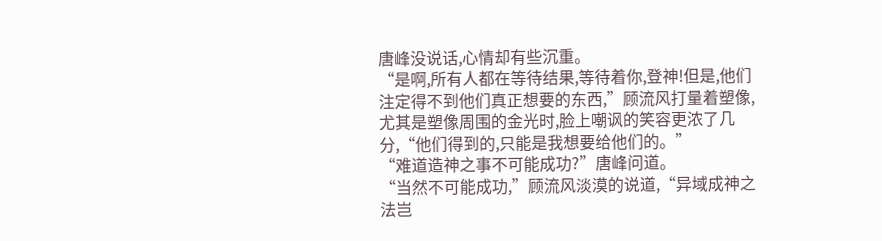唐峰没说话,心情却有些沉重。
“是啊,所有人都在等待结果,等待着你,登神!但是,他们注定得不到他们真正想要的东西,”顾流风打量着塑像,尤其是塑像周围的金光时,脸上嘲讽的笑容更浓了几分,“他们得到的,只能是我想要给他们的。”
“难道造神之事不可能成功?”唐峰问道。
“当然不可能成功,”顾流风淡漠的说道,“异域成神之法岂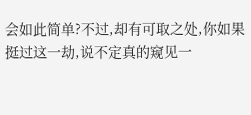会如此简单?不过,却有可取之处,你如果挺过这一劫,说不定真的窥见一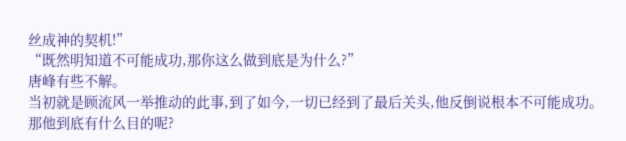丝成神的契机!”
“既然明知道不可能成功,那你这么做到底是为什么?”
唐峰有些不解。
当初就是顾流风一举推动的此事,到了如今,一切已经到了最后关头,他反倒说根本不可能成功。
那他到底有什么目的呢?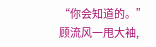“你会知道的。”
顾流风一甩大袖,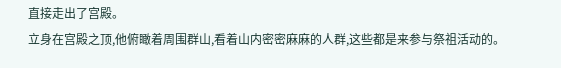直接走出了宫殿。
立身在宫殿之顶,他俯瞰着周围群山,看着山内密密麻麻的人群,这些都是来参与祭祖活动的。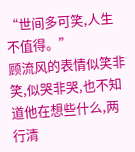“世间多可笑,人生不值得。”
顾流风的表情似笑非笑,似哭非哭,也不知道他在想些什么,两行清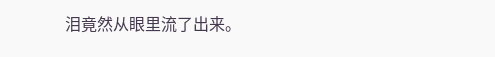泪竟然从眼里流了出来。